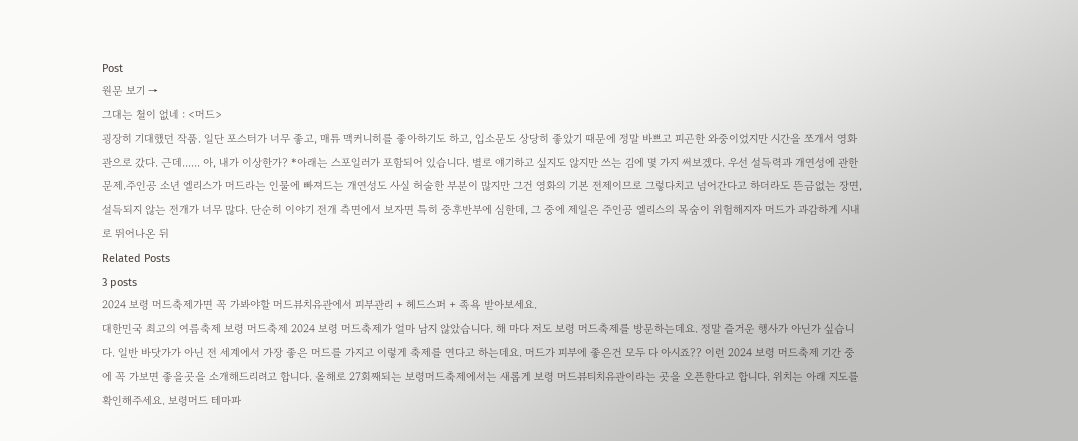Post
원문 보기 →
그대는 철이 없네 : <머드>
굉장히 기대했던 작품. 일단 포스터가 너무 좋고, 매튜 맥커니히를 좋아하기도 하고, 입소문도 상당히 좋았기 때문에 정말 바쁘고 피곤한 와중이었지만 시간을 쪼개서 영화관으로 갔다. 근데...... 아, 내가 이상한가? *아래는 스포일러가 포함되어 있습니다. 별로 얘기하고 싶지도 않지만 쓰는 김에 몇 가지 써보겠다. 우선 설득력과 개연성에 관한 문제.주인공 소년 엘리스가 머드라는 인물에 빠져드는 개연성도 사실 허술한 부분이 많지만 그건 영화의 기본 전제이므로 그렇다치고 넘어간다고 하더라도 뜬금없는 장면, 설득되지 않는 전개가 너무 많다. 단순히 이야기 전개 측면에서 보자면 특히 중후반부에 심한데, 그 중에 제일은 주인공 엘리스의 목숨이 위험해지자 머드가 과감하게 시내로 뛰어나온 뒤
Related Posts
3 posts
2024 보령 머드축제가면 꼭 가봐야할 머드뷰치유관에서 피부관리 + 헤드스퍼 + 족욕 받아보세요.
대한민국 최고의 여름축제 보령 머드축제 2024 보령 머드축제가 얼마 남지 않았습니다. 해 마다 저도 보령 머드축제를 방문하는데요. 정말 즐거운 행사가 아닌가 싶습니다. 일반 바닷가가 아닌 전 세계에서 가장 좋은 머드를 가지고 이렇게 축제를 연다고 하는데요. 머드가 피부에 좋은건 모두 다 아시죠?? 이런 2024 보령 머드축제 기간 중에 꼭 가보면 좋을곳을 소개해드리려고 합니다. 올해로 27회째되는 보령머드축제에서는 새롭게 보령 머드뷰티치유관이라는 곳을 오픈한다고 합니다. 위치는 아래 지도를 확인해주세요. 보령머드 테마파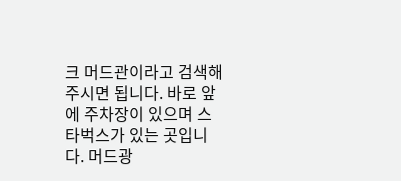크 머드관이라고 검색해주시면 됩니다. 바로 앞에 주차장이 있으며 스타벅스가 있는 곳입니다. 머드광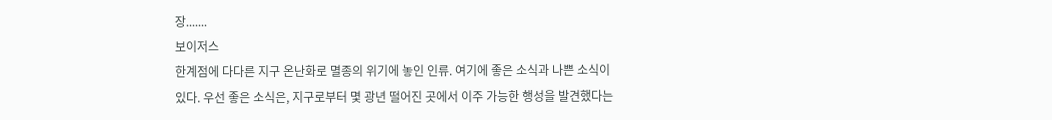장.......
보이저스
한계점에 다다른 지구 온난화로 멸종의 위기에 놓인 인류. 여기에 좋은 소식과 나쁜 소식이 있다. 우선 좋은 소식은, 지구로부터 몇 광년 떨어진 곳에서 이주 가능한 행성을 발견했다는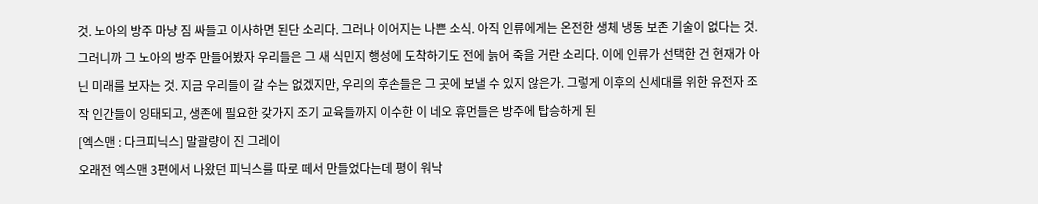것. 노아의 방주 마냥 짐 싸들고 이사하면 된단 소리다. 그러나 이어지는 나쁜 소식. 아직 인류에게는 온전한 생체 냉동 보존 기술이 없다는 것. 그러니까 그 노아의 방주 만들어봤자 우리들은 그 새 식민지 행성에 도착하기도 전에 늙어 죽을 거란 소리다. 이에 인류가 선택한 건 현재가 아닌 미래를 보자는 것. 지금 우리들이 갈 수는 없겠지만, 우리의 후손들은 그 곳에 보낼 수 있지 않은가. 그렇게 이후의 신세대를 위한 유전자 조작 인간들이 잉태되고, 생존에 필요한 갖가지 조기 교육들까지 이수한 이 네오 휴먼들은 방주에 탑승하게 된
[엑스맨 : 다크피닉스] 말괄량이 진 그레이
오래전 엑스맨 3편에서 나왔던 피닉스를 따로 떼서 만들었다는데 평이 워낙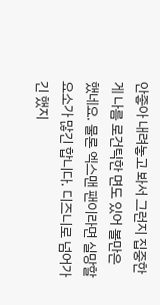안좋아 내려놓고 봐서 그런지 집중한게 나름 로건틱한 면도 있어 볼만은 했네요. 물론 엑스맨 팬이라면 실망할 요소가 많긴 합니다. 디즈니로 넘어가긴 했지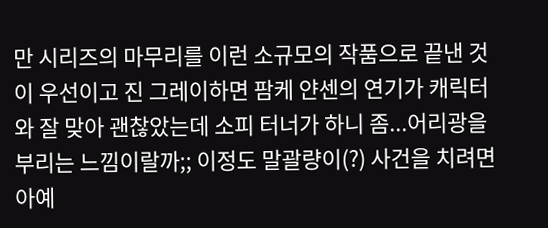만 시리즈의 마무리를 이런 소규모의 작품으로 끝낸 것이 우선이고 진 그레이하면 팜케 얀센의 연기가 캐릭터와 잘 맞아 괜찮았는데 소피 터너가 하니 좀...어리광을 부리는 느낌이랄까;; 이정도 말괄량이(?) 사건을 치려면 아예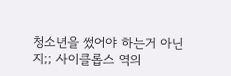청소년을 썼어야 하는거 아닌지;; 사이클롭스 역의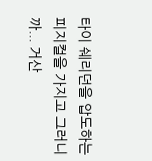타이 쉐리던을 압도하는 피지컬을 가지고 그러니까... 거산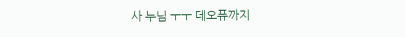사 누님 ㅜㅜ 데오퓨까지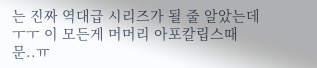는 진짜 역대급 시리즈가 될 줄 알았는데 ㅜㅜ 이 모든게 머머리 아포칼립스때문..ㅠ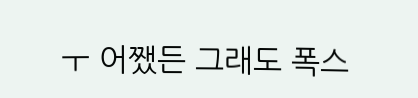ㅜ 어쨌든 그래도 폭스